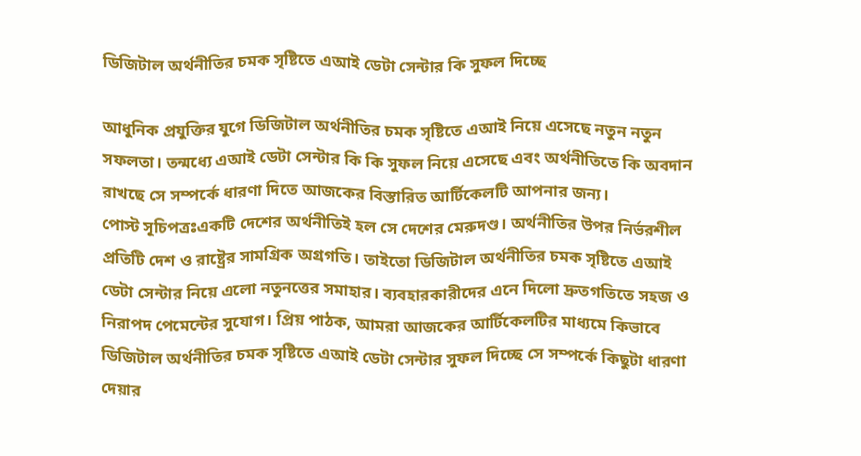ডিজিটাল অর্থনীতির চমক সৃষ্টিতে এআই ডেটা সেন্টার কি সুফল দিচ্ছে

আধুনিক প্রযুক্তির যুগে ডিজিটাল অর্থনীতির চমক সৃষ্টিতে এআই নিয়ে এসেছে নতুন নতুন সফলতা। তন্মধ্যে এআই ডেটা সেন্টার কি কি সুফল নিয়ে এসেছে এবং অর্থনীতিতে কি অবদান রাখছে সে সম্পর্কে ধারণা দিতে আজকের বিস্তারিত আর্টিকেলটি আপনার জন্য।
পোস্ট সূচিপত্রঃএকটি দেশের অর্থনীতিই হল সে দেশের মেরুদণ্ড। অর্থনীতির উপর নির্ভরশীল প্রতিটি দেশ ও রাষ্ট্রের সামগ্রিক অগ্রগতি। তাইতো ডিজিটাল অর্থনীতির চমক সৃষ্টিতে এআই ডেটা সেন্টার নিয়ে এলো নতুনত্তের সমাহার। ব্যবহারকারীদের এনে দিলো দ্রুতগতিতে সহজ ও নিরাপদ পেমেন্টের সুযোগ। প্রিয় পাঠক, আমরা আজকের আর্টিকেলটির মাধ্যমে কিভাবে ডিজিটাল অর্থনীতির চমক সৃষ্টিতে এআই ডেটা সেন্টার সুফল দিচ্ছে সে সম্পর্কে কিছুটা ধারণা দেয়ার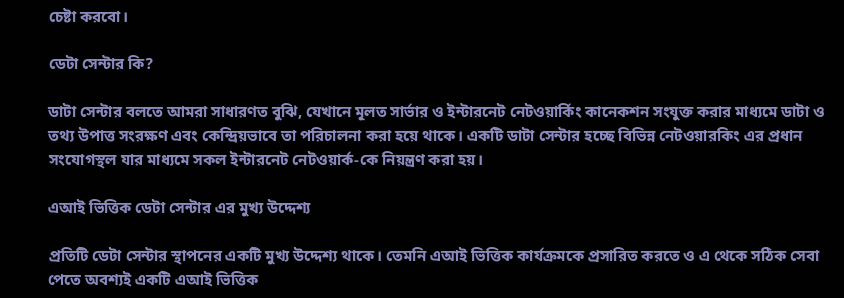চেষ্টা করবো।

ডেটা সেন্টার কি?

ডাটা সেন্টার বলতে আমরা সাধারণত বুঝি, যেখানে মূলত সার্ভার ও ইন্টারনেট নেটওয়ার্কিং কানেকশন সংযুক্ত করার মাধ্যমে ডাটা ও তথ্য উপাত্ত সংরক্ষণ এবং কেন্দ্রিয়ভাবে তা পরিচালনা করা হয়ে থাকে। একটি ডাটা সেন্টার হচ্ছে বিভিন্ন নেটওয়ারকিং এর প্রধান সংযোগস্থল যার মাধ্যমে সকল ইন্টারনেট নেটওয়ার্ক-কে নিয়ন্ত্রণ করা হয়।

এআই ভিত্তিক ডেটা সেন্টার এর মুখ্য উদ্দেশ্য

প্রতিটি ডেটা সেন্টার স্থাপনের একটি মুখ্য উদ্দেশ্য থাকে। তেমনি এআই ভিত্তিক কার্যক্রমকে প্রসারিত করতে ও এ থেকে সঠিক সেবা পেতে অবশ্যই একটি এআই ভিত্তিক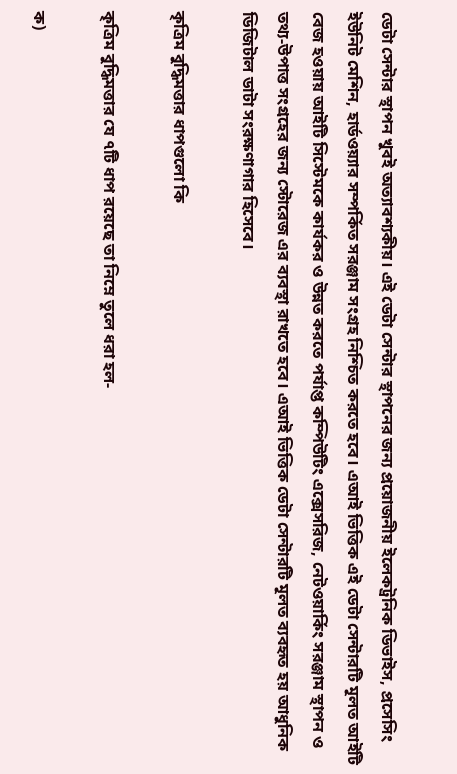ডেটা সেন্টার স্থাপন খুবই অত্যাবশ্যকীয়। এই ডেটা সেন্টার স্থাপনের জন্য প্রয়োজনীয় ইলেকট্রনিক ডিভাইস, প্রসেসিং ইউনিট মেশিন, হার্ডওয়্যার সম্পর্কিত সরঞ্জাম সংগ্রহ নিশ্চিত করতে হবে। এআই ভিত্তিক এই ডেটা সেন্টারটি মূলত আইটি বেজ হওয়ায় আইটি সিস্টেমকে কার্যকর ও উন্নত করতে পর্যাপ্ত কম্পিউটিং এক্সেসরিজ, নেটওয়ার্কিং সরঞ্জাম স্থাপন ও তথ্য-উপাত্ত সংগ্রহের জন্য স্টোরেজ এর ব্যবস্থা রাখতে হবে। এআই ভিত্তিক ডেটা সেন্টারটি মূলত ব্যবহৃত হয় আধুনিক ডিজিটাল ডাটা সংরক্ষণাগার হিসেবে।

কৃত্রিম বুদ্ধিমত্তার ধাপগুলো কি

কৃত্রিম বুদ্ধিমত্তার যে ৭টি ধাপ রয়েছে তা নিম্নে তুলে ধরা হল-

ক)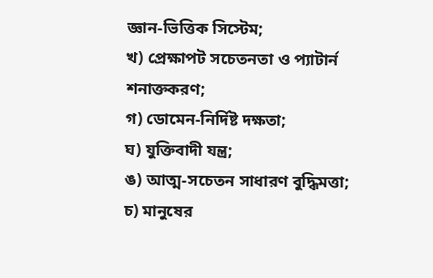জ্ঞান-ভিত্তিক সিস্টেম;
খ) প্রেক্ষাপট সচেতনতা ও প্যাটার্ন শনাক্তকরণ;
গ) ডোমেন-নির্দিষ্ট দক্ষতা;
ঘ) যুক্তিবাদী যন্ত্র;
ঙ) আত্ম-সচেতন সাধারণ বুদ্ধিমত্তা;
চ) মানুষের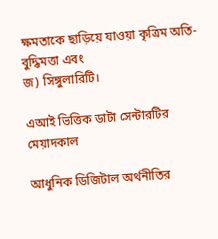ক্ষমতাকে ছাড়িয়ে যাওয়া কৃত্রিম অতি-বুদ্ধিমত্তা এবং
জ) সিঙ্গুলারিটি।

এআই ভিত্তিক ডাটা সেন্টারটির মেয়াদকাল

আধুনিক ডিজিটাল অর্থনীতির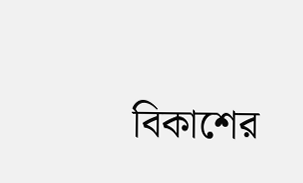বিকাশের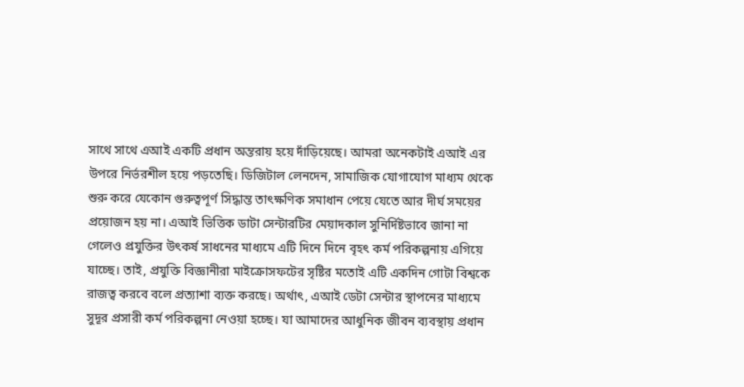সাথে সাথে এআই একটি প্রধান অন্তরায় হয়ে দাঁড়িয়েছে। আমরা অনেকটাই এআই এর উপরে নির্ভরশীল হয়ে পড়তেছি। ডিজিটাল লেনদেন, সামাজিক যোগাযোগ মাধ্যম থেকে শুরু করে যেকোন গুরুত্বপূর্ণ সিদ্ধান্ত তাৎক্ষণিক সমাধান পেয়ে যেতে আর দীর্ঘ সময়ের প্রয়োজন হয় না। এআই ভিত্তিক ডাটা সেন্টারটির মেয়াদকাল সুনির্দিষ্টভাবে জানা না গেলেও প্রযুক্তির উৎকর্ষ সাধনের মাধ্যমে এটি দিনে দিনে বৃহৎ কর্ম পরিকল্পনায় এগিয়ে যাচ্ছে। তাই, প্রযুক্তি বিজ্ঞানীরা মাইক্রোসফটের সৃষ্টির মতোই এটি একদিন গোটা বিশ্বকে রাজত্ব করবে বলে প্রত্যাশা ব্যক্ত করছে। অর্থাৎ, এআই ডেটা সেন্টার স্থাপনের মাধ্যমে সুদূর প্রসারী কর্ম পরিকল্পনা নেওয়া হচ্ছে। যা আমাদের আধুনিক জীবন ব্যবস্থায় প্রধান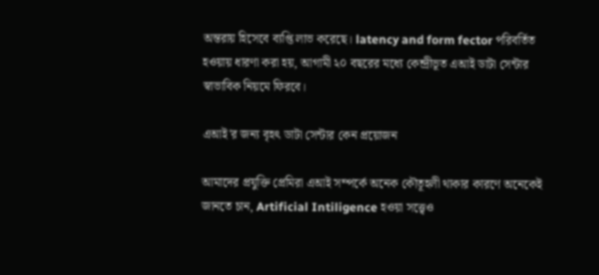অন্তরায় হিসেবে ব্যপ্তি লাভ করেছে। latency and form fector পরিবর্তিত হওয়ায় ধারণা করা হয়, আগামী ২০ বছরের মধ্যে কেন্দ্রীভূত এআই ডাটা সেন্টার স্বাভাবিক নিয়মে ফিরবে।

এআই'র জন্য বৃহৎ ডাটা সেন্টার কেন প্রয়োজন

আমাদের প্রযুক্তি প্রেমিরা এআই সম্পর্কে অনেক কৌতূহলী থাকার কারণে অনেকেই জানতে চান, Artificial Intiligence হওয়া সত্ত্বেও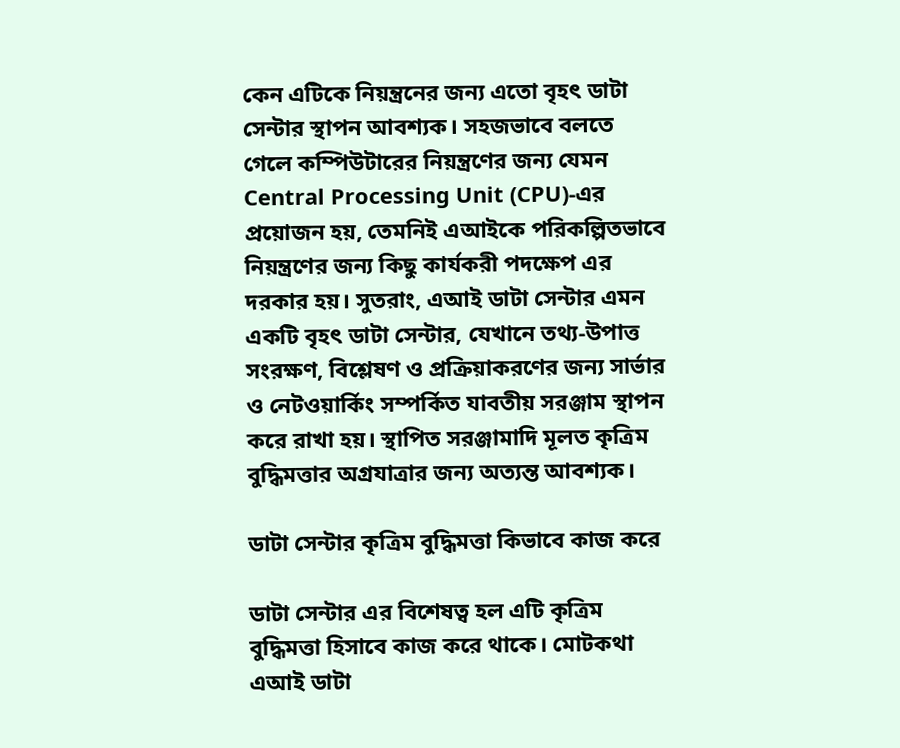কেন এটিকে নিয়ন্ত্রনের জন্য এতো বৃহৎ ডাটা সেন্টার স্থাপন আবশ্যক। সহজভাবে বলতে গেলে কম্পিউটারের নিয়ন্ত্রণের জন্য যেমন Central Processing Unit (CPU)-এর প্রয়োজন হয়, তেমনিই এআইকে পরিকল্পিতভাবে নিয়ন্ত্রণের জন্য কিছু কার্যকরী পদক্ষেপ এর দরকার হয়। সুতরাং, এআই ডাটা সেন্টার এমন একটি বৃহৎ ডাটা সেন্টার, যেখানে তথ্য-উপাত্ত সংরক্ষণ, বিশ্লেষণ ও প্রক্রিয়াকরণের জন্য সার্ভার ও নেটওয়ার্কিং সম্পর্কিত যাবতীয় সরঞ্জাম স্থাপন করে রাখা হয়। স্থাপিত সরঞ্জামাদি মূলত কৃত্রিম বুদ্ধিমত্তার অগ্রযাত্রার জন্য অত্যন্ত আবশ্যক।

ডাটা সেন্টার কৃত্রিম বুদ্ধিমত্তা কিভাবে কাজ করে

ডাটা সেন্টার এর বিশেষত্ব হল এটি কৃত্রিম বুদ্ধিমত্তা হিসাবে কাজ করে থাকে। মোটকথা এআই ডাটা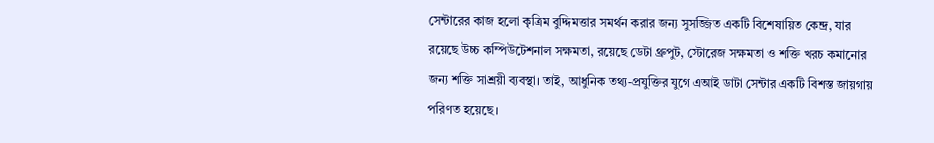সেন্টারের কাজ হলো কৃত্রিম বুদ্দিমত্তার সমর্থন করার জন্য সুসজ্জিত একটি বিশেষায়িত কেন্দ্র, যার রয়েছে উচ্চ কম্পিউটেশনাল সক্ষমতা, রয়েছে ডেটা থ্রুপুট, স্টোরেজ সক্ষমতা ও শক্তি খরচ কমানোর জন্য শক্তি সাশ্রয়ী ব্যবস্থা। তাই, আধুনিক তথ্য-প্রযুক্তির যুগে এআই ডাটা সেন্টার একটি বিশস্ত জায়গায় পরিণত হয়েছে।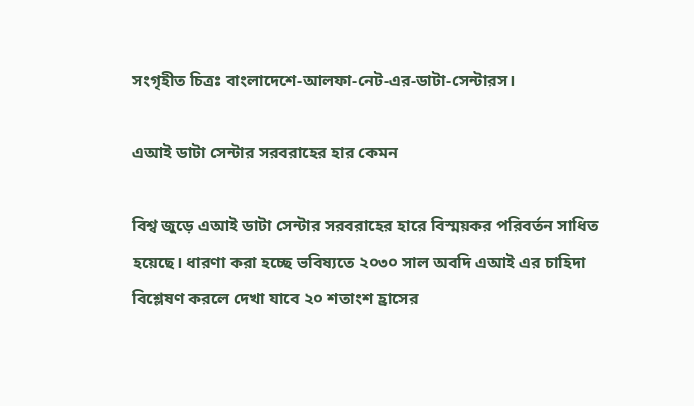সংগৃহীত চিত্রঃ বাংলাদেশে-আলফা-নেট-এর-ডাটা-সেন্টারস।

এআই ডাটা সেন্টার সরবরাহের হার কেমন

বিশ্ব জুড়ে এআই ডাটা সেন্টার সরবরাহের হারে বিস্ময়কর পরিবর্তন সাধিত হয়েছে। ধারণা করা হচ্ছে ভবিষ্যতে ২০৩০ সাল অবদি এআই এর চাহিদা বিশ্লেষণ করলে দেখা যাবে ২০ শতাংশ হ্রাসের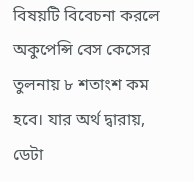বিষয়টি বিবেচনা করলে অকুপেন্সি বেস কেসের তুলনায় ৮ শতাংশ কম হবে। যার অর্থ দ্বারায়, ডেটা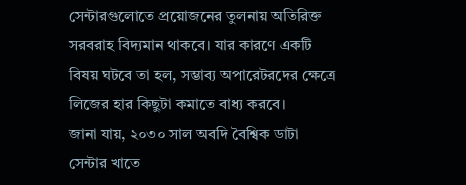সেন্টারগুলোতে প্রয়োজনের তুলনায় অতিরিক্ত সরবরাহ বিদ্যমান থাকবে। যার কারণে একটি বিষয় ঘটবে তা হল, সম্ভাব্য অপারেটরদের ক্ষেত্রে লিজের হার কিছুটা কমাতে বাধ্য করবে।
জানা যায়, ২০৩০ সাল অবদি বৈশ্বিক ডাটা সেন্টার খাতে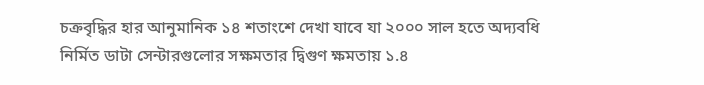চক্রবৃদ্ধির হার আনুমানিক ১৪ শতাংশে দেখা যাবে যা ২০০০ সাল হতে অদ্যবধি নির্মিত ডাটা সেন্টারগুলোর সক্ষমতার দ্বিগুণ ক্ষমতায় ১.৪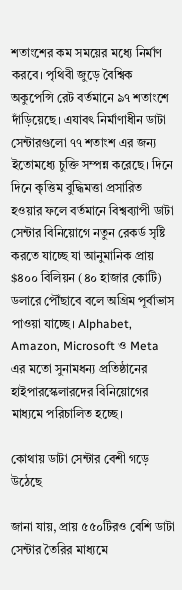শতাংশের কম সময়ের মধ্যে নির্মাণ করবে। পৃথিবী জুড়ে বৈশ্বিক অকুপেন্সি রেট বর্তমানে ৯৭ শতাংশে দাঁড়িয়েছে। এযাবৎ নির্মাণাধীন ডাটা সেন্টারগুলো ৭৭ শতাংশ এর জন্য ইতোমধ্যে চুক্তি সম্পন্ন করেছে। দিনে দিনে কৃত্তিম বুদ্ধিমত্তা প্রসারিত হওয়ার ফলে বর্তমানে বিশ্বব্যাপী ডাটা সেন্টার বিনিয়োগে নতুন রেকর্ড সৃষ্টি করতে যাচ্ছে যা আনুমানিক প্রায় $৪০০ বিলিয়ন (৪০ হাজার কোটি) ডলারে পৌঁছাবে বলে অগ্রিম পূর্বাভাস পাওয়া যাচ্ছে। Alphabet, Amazon, Microsoft ও Meta এর মতো সুনামধন্য প্রতিষ্ঠানের হাইপারস্কেলারদের বিনিয়োগের মাধ্যমে পরিচালিত হচ্ছে।

কোথায় ডাটা সেন্টার বেশী গড়ে উঠেছে

জানা যায়, প্রায় ৫৫০টিরও বেশি ডাটা সেন্টার তৈরির মাধ্যমে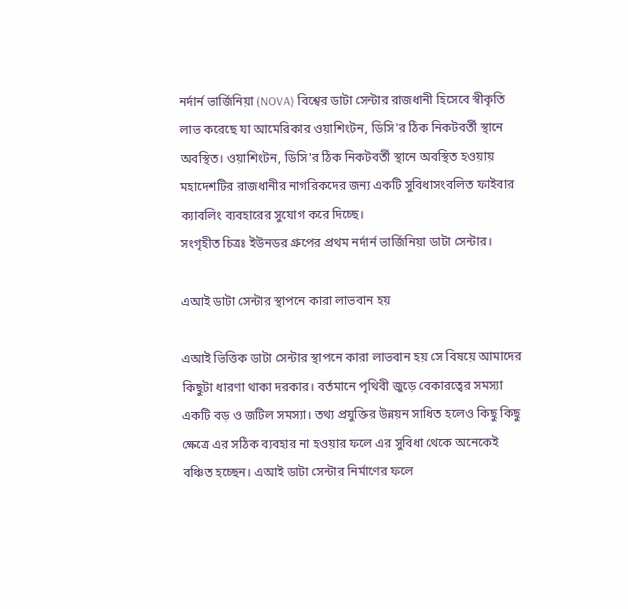নর্দার্ন ভার্জিনিয়া (NOVA) বিশ্বের ডাটা সেন্টার রাজধানী হিসেবে স্বীকৃতি লাভ করেছে যা আমেরিকার ওয়াশিংটন, ডিসি'র ঠিক নিকটবর্তী স্থানে অবস্থিত। ওয়াশিংটন, ডিসি'র ঠিক নিকটবর্তী স্থানে অবস্থিত হওয়ায় মহাদেশটির রাজধানীর নাগরিকদের জন্য একটি সুবিধাসংবলিত ফাইবার ক্যাবলিং ব্যবহারের সুযোগ করে দিচ্ছে।
সংগৃহীত চিত্রঃ ইউনডর গ্রুপের প্রথম নর্দার্ন ভার্জিনিয়া ডাটা সেন্টার।

এআই ডাটা সেন্টার স্থাপনে কারা লাভবান হয়

এআই ভিত্তিক ডাটা সেন্টার স্থাপনে কারা লাভবান হয় সে বিষয়ে আমাদের কিছুটা ধারণা থাকা দরকার। বর্তমানে পৃথিবী জুড়ে বেকারত্বের সমস্যা একটি বড় ও জটিল সমস্যা। তথ্য প্রযুক্তির উন্নয়ন সাধিত হলেও কিছু কিছু ক্ষেত্রে এর সঠিক ব্যবহার না হওয়ার ফলে এর সুবিধা থেকে অনেকেই বঞ্চিত হচ্ছেন। এআই ডাটা সেন্টার নির্মাণের ফলে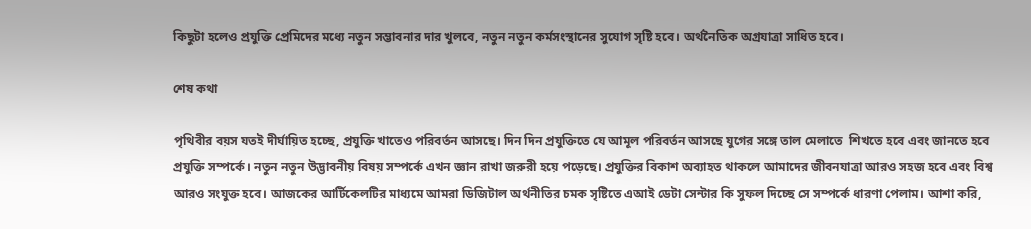কিছুটা হলেও প্রযুক্তি প্রেমিদের মধ্যে নতুন সম্ভাবনার দার খুলবে, নতুন নতুন কর্মসংস্থানের সুযোগ সৃষ্টি হবে। অর্থনৈতিক অগ্রযাত্রা সাধিত হবে।

শেষ কথা

পৃথিবীর বয়স যতই দীর্ঘায়িত হচ্ছে, প্রযুক্তি খাতেও পরিবর্তন আসছে। দিন দিন প্রযুক্তিতে যে আমূল পরিবর্তন আসছে যুগের সঙ্গে তাল মেলাতে  শিখতে হবে এবং জানতে হবে প্রযুক্তি সম্পর্কে। নতুন নতুন উদ্ভাবনীয় বিষয় সম্পর্কে এখন জ্ঞান রাখা জরুরী হয়ে পড়েছে। প্রযুক্তির বিকাশ অব্যাহত থাকলে আমাদের জীবনযাত্রা আরও সহজ হবে এবং বিশ্ব আরও সংযুক্ত হবে। আজকের আর্টিকেলটির মাধ্যমে আমরা ডিজিটাল অর্থনীতির চমক সৃষ্টিতে এআই ডেটা সেন্টার কি সুফল দিচ্ছে সে সম্পর্কে ধারণা পেলাম। আশা করি,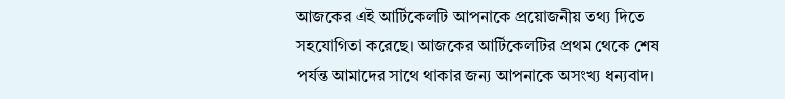আজকের এই আর্টিকেলটি আপনাকে প্রয়োজনীয় তথ্য দিতে সহযোগিতা করেছে। আজকের আর্টিকেলটির প্রথম থেকে শেষ পর্যন্ত আমাদের সাথে থাকার জন্য আপনাকে অসংখ্য ধন্যবাদ।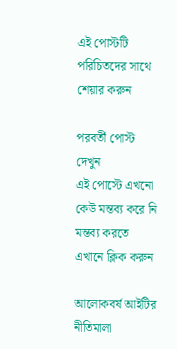এই পোস্টটি পরিচিতদের সাথে শেয়ার করুন

পরবর্তী পোস্ট দেখুন
এই পোস্টে এখনো কেউ মন্তব্য করে নি
মন্তব্য করতে এখানে ক্লিক করুন

আলোকবর্ষ আইটির নীতিমালা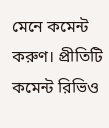মেনে কমেন্ট করুণ। প্রীতিটি কমেন্ট রিভিও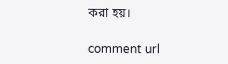করা হয়।

comment url